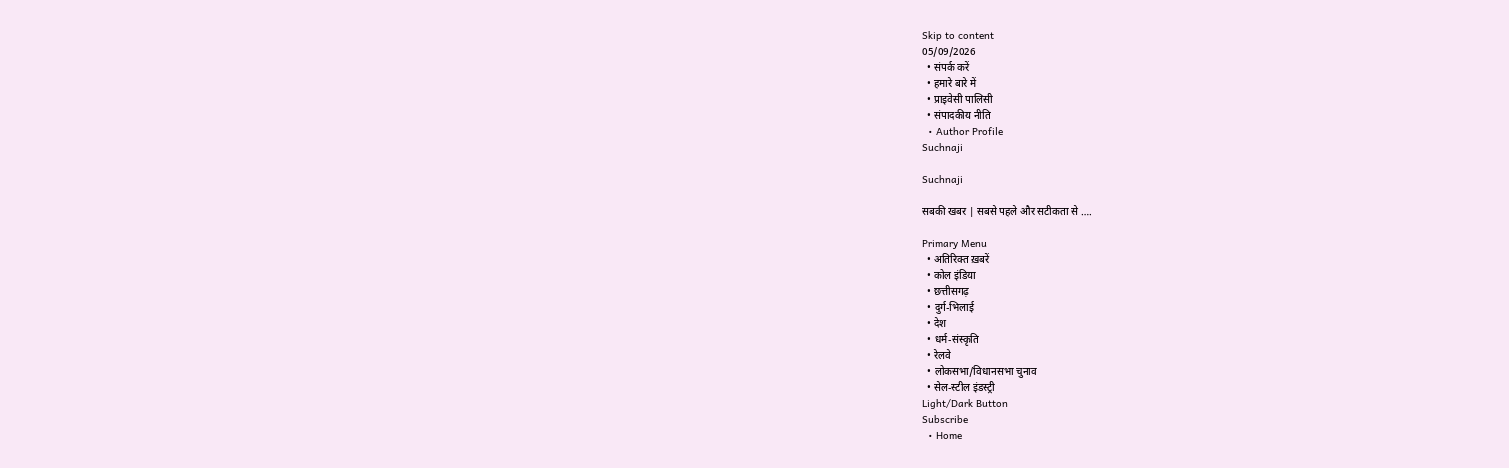Skip to content
05/09/2026
  • संपर्क करें
  • हमारे बारे में
  • प्राइवेसी पालिसी
  • संपादकीय नीति
  • Author Profile
Suchnaji

Suchnaji

सबकी खबर | सबसे पहले और सटीकता से ….

Primary Menu
  • अतिरिक्त ख़बरें
  • कोल इंडिया
  • छत्तीसगढ़
  • दुर्ग-भिलाई
  • देश
  • धर्म-संस्कृति
  • रेलवे
  • लोकसभा/विधानसभा चुनाव
  • सेल-स्टील इंडस्ट्री
Light/Dark Button
Subscribe
  • Home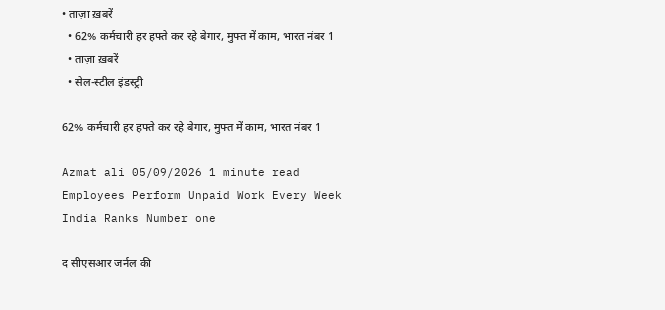• ताज़ा ख़बरें
  • 62% कर्मचारी हर हफ्ते कर रहे बेगार, मुफ्त में काम, भारत नंबर 1
  • ताज़ा ख़बरें
  • सेल-स्टील इंडस्ट्री

62% कर्मचारी हर हफ्ते कर रहे बेगार, मुफ्त में काम, भारत नंबर 1

Azmat ali 05/09/2026 1 minute read
Employees Perform Unpaid Work Every Week India Ranks Number one

द सीएसआर जर्नल की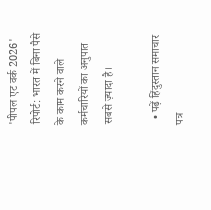'पीपल एट वर्क 2026' रिपोर्ट: भारत में बिना पैसे के काम करने वाले कर्मचारियों का अनुपात सबसे ज़्यादा है।

  • पढ़ें हिंदुस्तान समाचार पत्र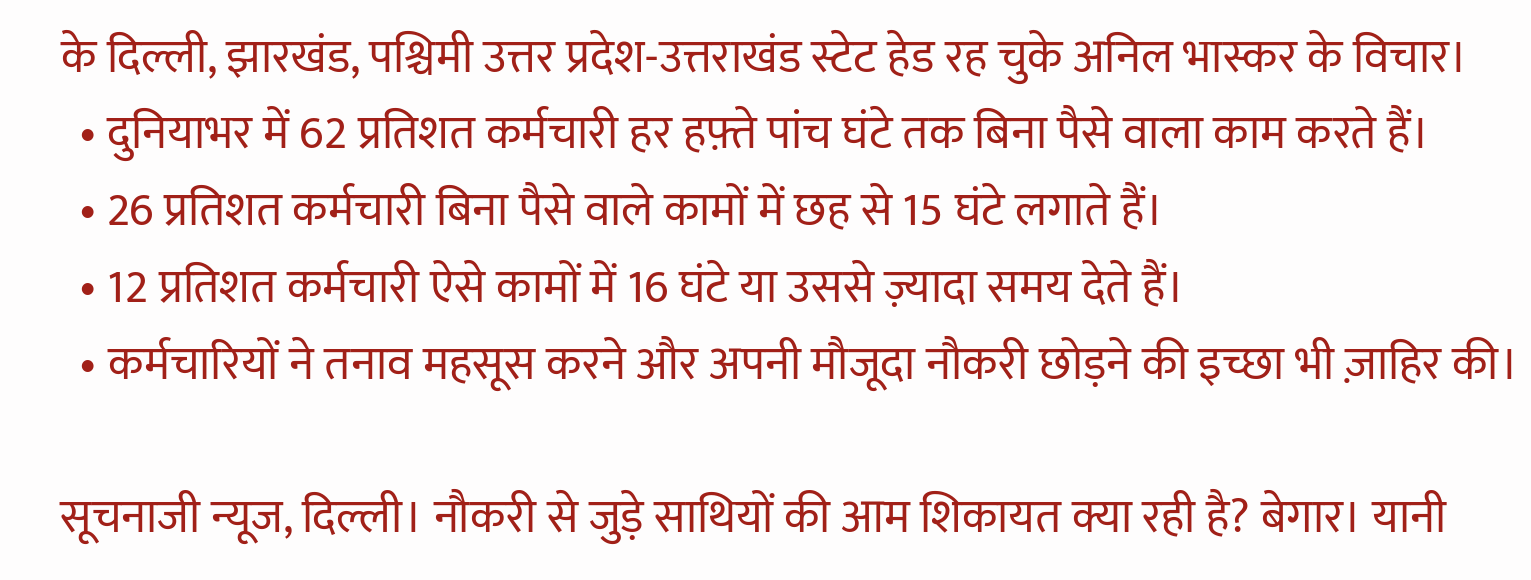के दिल्ली, झारखंड, पश्चिमी उत्तर प्रदेश-उत्तराखंड स्टेट हेड रह चुके अनिल भास्कर के विचार।
  • दुनियाभर में 62 प्रतिशत कर्मचारी हर हफ़्ते पांच घंटे तक बिना पैसे वाला काम करते हैं।
  • 26 प्रतिशत कर्मचारी बिना पैसे वाले कामों में छह से 15 घंटे लगाते हैं।
  • 12 प्रतिशत कर्मचारी ऐसे कामों में 16 घंटे या उससे ज़्यादा समय देते हैं।
  • कर्मचारियों ने तनाव महसूस करने और अपनी मौजूदा नौकरी छोड़ने की इच्छा भी ज़ाहिर की।

सूचनाजी न्यूज, दिल्ली। नौकरी से जुड़े साथियों की आम शिकायत क्या रही है? बेगार। यानी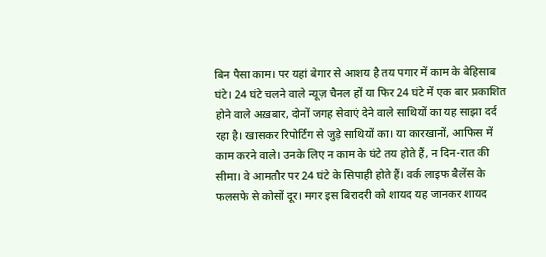बिन पैसा काम। पर यहां बेगार से आशय है तय पगार में काम के बेहिसाब घंटे। 24 घंटे चलने वाले न्यूज़ चैनल हों या फिर 24 घंटे में एक बार प्रकाशित होने वाले अख़बार, दोनों जगह सेवाएं देने वाले साथियों का यह साझा दर्द रहा है। खासकर रिपोर्टिंग से जुड़े साथियों का। या कारखानों, आफिस में काम करने वाले। उनके लिए न काम के घंटे तय होते हैं, न दिन-रात की सीमा। वे आमतौर पर 24 घंटे के सिपाही होते हैं। वर्क लाइफ बैलेंस के फलसफे से कोसों दूर। मगर इस बिरादरी को शायद यह जानकर शायद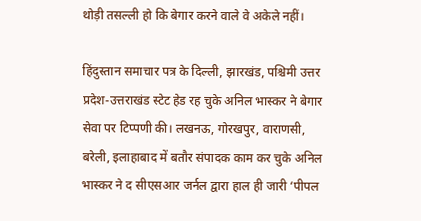थोड़ी तसल्ली हो कि बेगार करने वाले वे अकेले नहीं।

हिंदुस्तान समाचार पत्र के दिल्ली, झारखंड, पश्चिमी उत्तर प्रदेश-उत्तराखंड स्टेट हेड रह चुके अनिल भास्कर ने बेगार सेवा पर टिप्पणी की। लखनऊ, गोरखपुर, वाराणसी, बरेली, इलाहाबाद में बतौर संपादक काम कर चुके अनिल भास्कर ने द सीएसआर जर्नल द्वारा हाल ही जारी ‘पीपल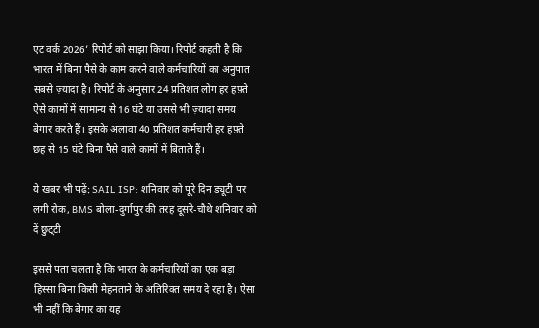एट वर्क 2026’ रिपोर्ट को साझा किया। रिपोर्ट कहती है कि भारत में बिना पैसे के काम करने वाले कर्मचारियों का अनुपात सबसे ज़्यादा है। रिपोर्ट के अनुसार 24 प्रतिशत लोग हर हफ़्ते ऐसे कामों में सामान्य से 16 घंटे या उससे भी ज़्यादा समय बेगार करते हैं। इसके अलावा 40 प्रतिशत कर्मचारी हर हफ़्ते छह से 15 घंटे बिना पैसे वाले कामों में बिताते हैं।

ये खबर भी पढ़ें: SAIL ISP: शनिवार को पूरे दिन ड्यूटी पर लगी रोक, BMS बोला-दुर्गापुर की तरह दूसरे-चौथे शनिवार को दें छुट्‌टी

इससे पता चलता है कि भारत के कर्मचारियों का एक बड़ा हिस्सा बिना किसी मेहनताने के अतिरिक्त समय दे रहा है। ऐसा भी नहीं कि बेगार का यह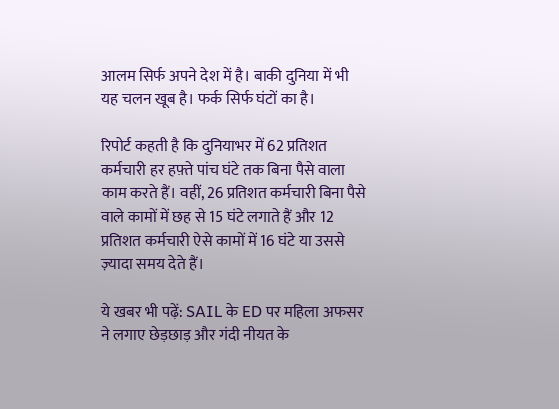आलम सिर्फ अपने देश में है। बाकी दुनिया में भी यह चलन खूब है। फर्क सिर्फ घंटों का है।

रिपोर्ट कहती है कि दुनियाभर में 62 प्रतिशत कर्मचारी हर हफ़्ते पांच घंटे तक बिना पैसे वाला काम करते हैं। वहीं, 26 प्रतिशत कर्मचारी बिना पैसे वाले कामों में छह से 15 घंटे लगाते हैं और 12 प्रतिशत कर्मचारी ऐसे कामों में 16 घंटे या उससे ज़्यादा समय देते हैं।

ये खबर भी पढ़ें: SAIL के ED पर महिला अफसर ने लगाए छेड़छाड़ और गंदी नीयत के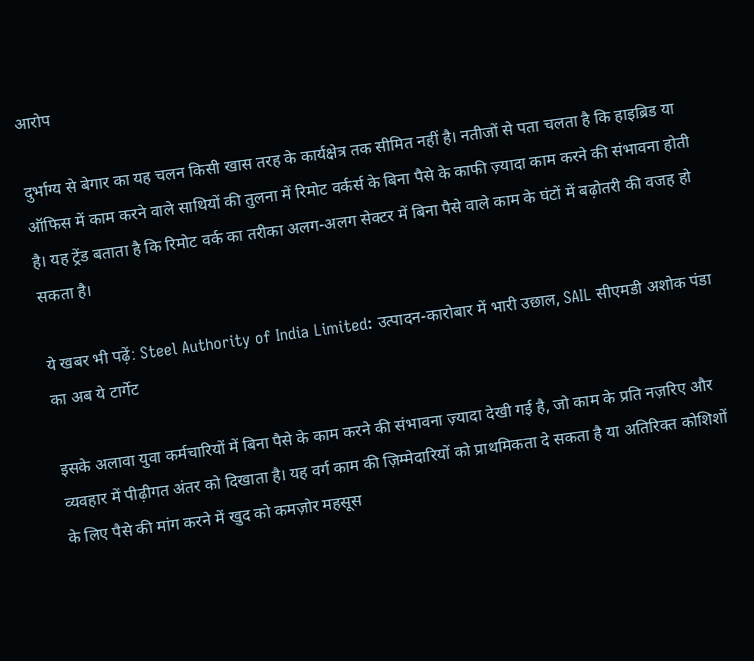आरोप

दुर्भाग्य से बेगार का यह चलन किसी खास तरह के कार्यक्षेत्र तक सीमित नहीं है। नतीजों से पता चलता है कि हाइब्रिड या ऑफिस में काम करने वाले साथियों की तुलना में रिमोट वर्कर्स के बिना पैसे के काफी ज़्यादा काम करने की संभावना होती है। यह ट्रेंड बताता है कि रिमोट वर्क का तरीका अलग-अलग सेक्टर में बिना पैसे वाले काम के घंटों में बढ़ोतरी की वजह हो सकता है।

ये खबर भी पढ़ें: Steel Authority of India Limited: उत्पादन-कारोबार में भारी उछाल, SAIL सीएमडी अशोक पंडा का अब ये टार्गेट

इसके अलावा युवा कर्मचारियों में बिना पैसे के काम करने की संभावना ज़्यादा देखी गई है, जो काम के प्रति नज़रिए और व्यवहार में पीढ़ीगत अंतर को दिखाता है। यह वर्ग काम की ज़िम्मेदारियों को प्राथमिकता दे सकता है या अतिरिक्त कोशिशों के लिए पैसे की मांग करने में खुद को कमज़ोर महसूस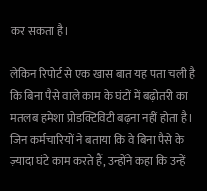कर सकता है।

लेकिन रिपोर्ट से एक खास बात यह पता चली है कि बिना पैसे वाले काम के घंटों में बढ़ोतरी का मतलब हमेशा प्रोडक्टिविटी बढ़ना नहीं होता है। जिन कर्मचारियों ने बताया कि वे बिना पैसे के ज़्यादा घंटे काम करते हैं, उन्होंने कहा कि उन्हें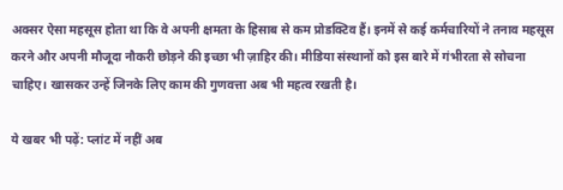अक्सर ऐसा महसूस होता था कि वे अपनी क्षमता के हिसाब से कम प्रोडक्टिव हैं। इनमें से कई कर्मचारियों ने तनाव महसूस करने और अपनी मौजूदा नौकरी छोड़ने की इच्छा भी ज़ाहिर की। मीडिया संस्थानों को इस बारे में गंभीरता से सोचना चाहिए। खासकर उन्हें जिनके लिए काम की गुणवत्ता अब भी महत्व रखती है।

ये खबर भी पढ़ें: प्लांट में नहीं अब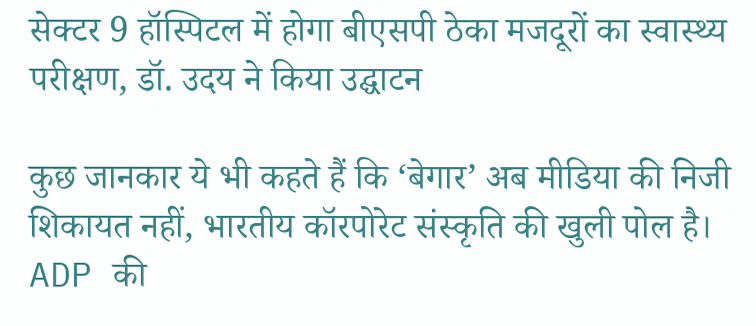सेक्टर 9 हॉस्पिटल में होगा बीएसपी ठेका मजदूरों का स्वास्थ्य परीक्षण, डॉ. उदय ने किया उद्घाटन

कुछ जानकार ये भी कहते हैं कि ‘बेगार’ अब मीडिया की निजी शिकायत नहीं, भारतीय कॉरपोरेट संस्कृति की खुली पोल है। ADP की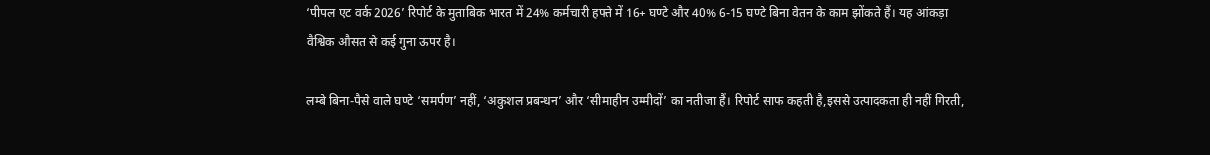‘पीपल एट वर्क 2026’ रिपोर्ट के मुताबिक भारत में 24% कर्मचारी हफ्ते में 16+ घण्टे और 40% 6-15 घण्टे बिना वेतन के काम झोंकते हैं। यह आंकड़ा वैश्विक औसत से कई गुना ऊपर है।

लम्बे बिना-पैसे वाले घण्टे ‘समर्पण’ नहीं, ‘अकुशल प्रबन्धन’ और ‘सीमाहीन उम्मीदों’ का नतीजा हैं। रिपोर्ट साफ कहती है,इससे उत्पादकता ही नहीं गिरती,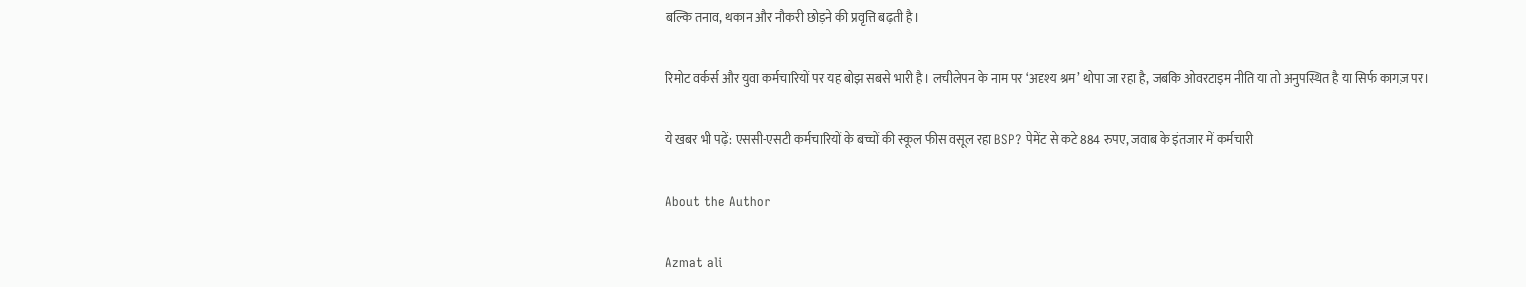बल्कि तनाव, थकान और नौकरी छोड़ने की प्रवृत्ति बढ़ती है।

रिमोट वर्कर्स और युवा कर्मचारियों पर यह बोझ सबसे भारी है। लचीलेपन के नाम पर ‘अदृश्य श्रम’ थोपा जा रहा है, जबकि ओवरटाइम नीति या तो अनुपस्थित है या सिर्फ कागज़ पर।

ये खबर भी पढ़ें: एससी-एसटी कर्मचारियों के बच्चों की स्कूल फीस वसूल रहा BSP? पेमेंट से कटे 884 रुपए, जवाब के इंतजार में कर्मचारी

About the Author

Azmat ali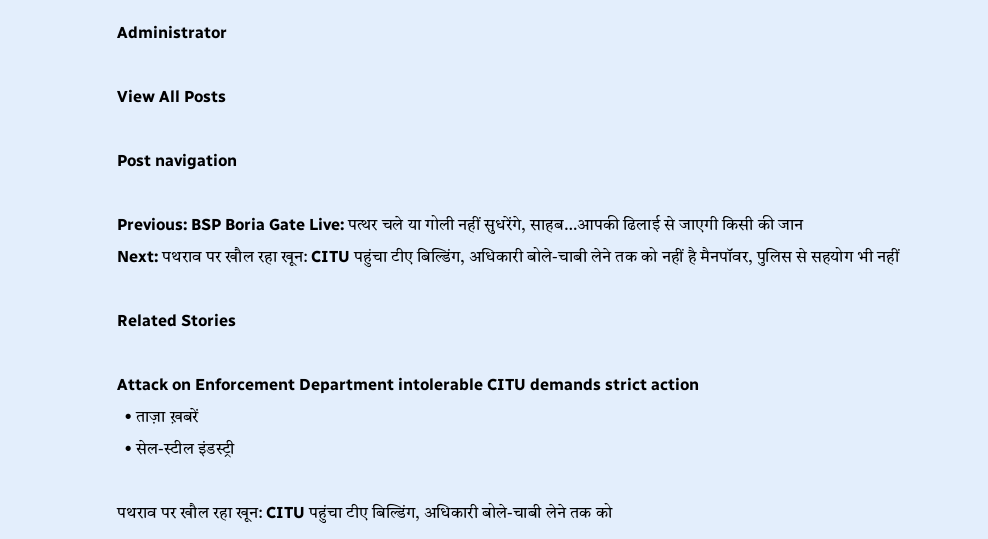Administrator

View All Posts

Post navigation

Previous: BSP Boria Gate Live: पत्थर चले या गोली नहीं सुधरेंगे, साहब…आपकी ढिलाई से जाएगी किसी की जान
Next: पथराव पर खौल रहा खून: CITU पहुंचा टीए बिल्डिंग, अधिकारी बोले-चाबी लेने तक को नहीं है मैनपॉवर, पुलिस से सहयोग भी नहीं

Related Stories

Attack on Enforcement Department intolerable CITU demands strict action
  • ताज़ा ख़बरें
  • सेल-स्टील इंडस्ट्री

पथराव पर खौल रहा खून: CITU पहुंचा टीए बिल्डिंग, अधिकारी बोले-चाबी लेने तक को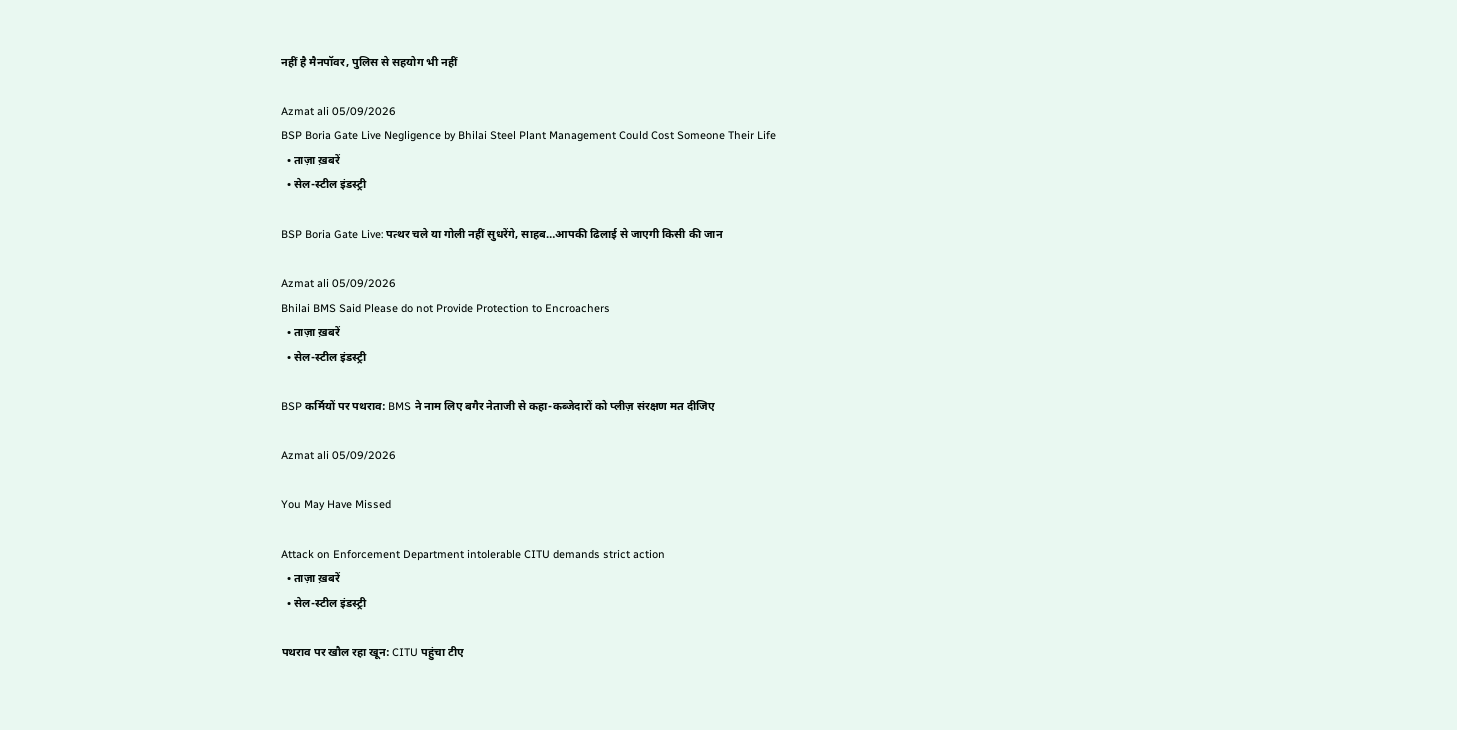नहीं है मैनपॉवर, पुलिस से सहयोग भी नहीं

Azmat ali 05/09/2026
BSP Boria Gate Live Negligence by Bhilai Steel Plant Management Could Cost Someone Their Life
  • ताज़ा ख़बरें
  • सेल-स्टील इंडस्ट्री

BSP Boria Gate Live: पत्थर चले या गोली नहीं सुधरेंगे, साहब…आपकी ढिलाई से जाएगी किसी की जान

Azmat ali 05/09/2026
Bhilai BMS Said Please do not Provide Protection to Encroachers
  • ताज़ा ख़बरें
  • सेल-स्टील इंडस्ट्री

BSP कर्मियों पर पथराव: BMS ने नाम लिए बगैर नेताजी से कहा-कब्जेदारों को प्लीज़ संरक्षण मत दीजिए

Azmat ali 05/09/2026

You May Have Missed

Attack on Enforcement Department intolerable CITU demands strict action
  • ताज़ा ख़बरें
  • सेल-स्टील इंडस्ट्री

पथराव पर खौल रहा खून: CITU पहुंचा टीए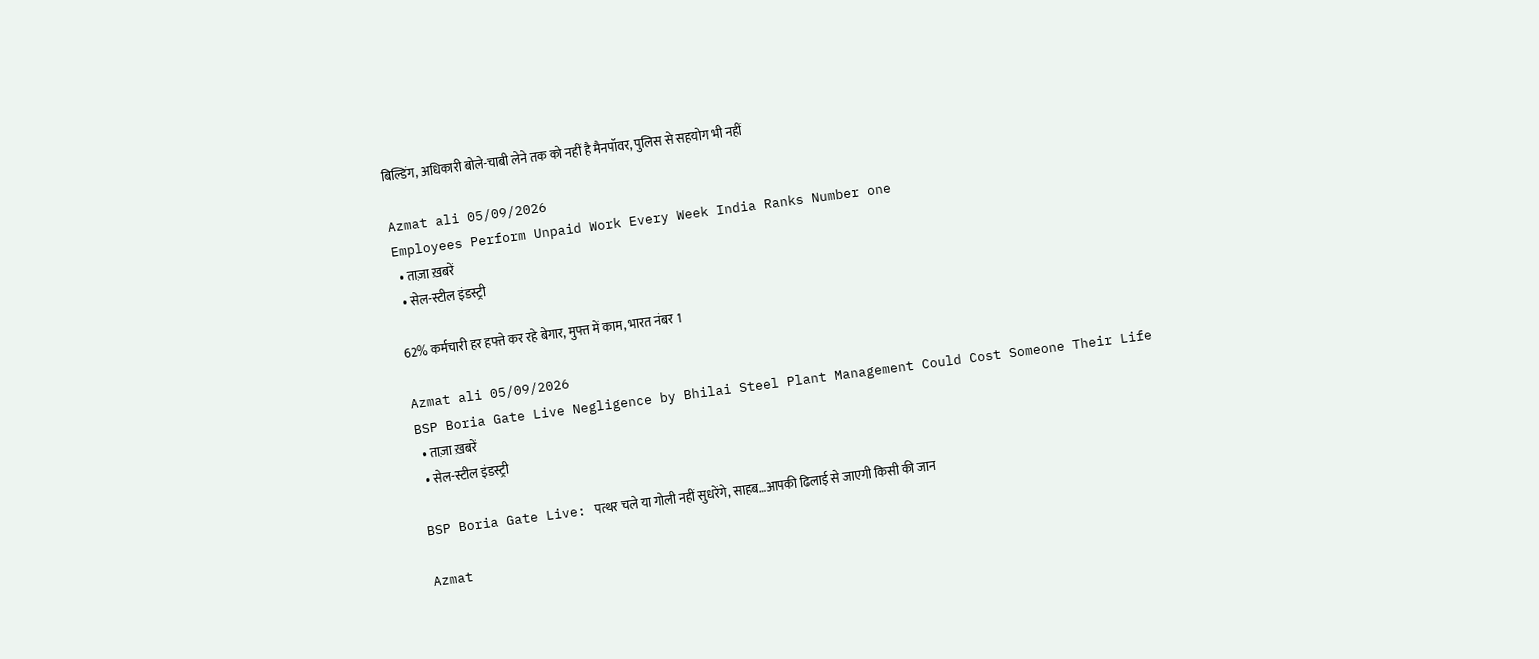बिल्डिंग, अधिकारी बोले-चाबी लेने तक को नहीं है मैनपॉवर, पुलिस से सहयोग भी नहीं

Azmat ali 05/09/2026
Employees Perform Unpaid Work Every Week India Ranks Number one
  • ताज़ा ख़बरें
  • सेल-स्टील इंडस्ट्री

62% कर्मचारी हर हफ्ते कर रहे बेगार, मुफ्त में काम, भारत नंबर 1

Azmat ali 05/09/2026
BSP Boria Gate Live Negligence by Bhilai Steel Plant Management Could Cost Someone Their Life
  • ताज़ा ख़बरें
  • सेल-स्टील इंडस्ट्री

BSP Boria Gate Live: पत्थर चले या गोली नहीं सुधरेंगे, साहब…आपकी ढिलाई से जाएगी किसी की जान

Azmat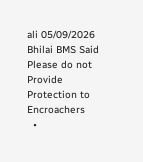ali 05/09/2026
Bhilai BMS Said Please do not Provide Protection to Encroachers
  •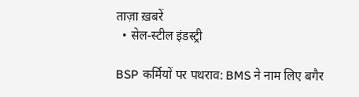ताज़ा ख़बरें
  • सेल-स्टील इंडस्ट्री

BSP कर्मियों पर पथराव: BMS ने नाम लिए बगैर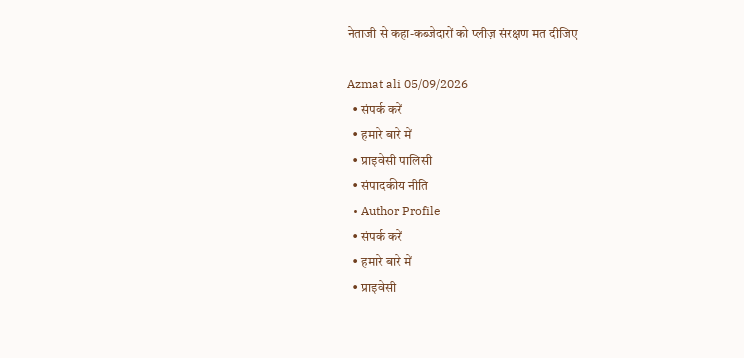नेताजी से कहा-कब्जेदारों को प्लीज़ संरक्षण मत दीजिए

Azmat ali 05/09/2026
  • संपर्क करें
  • हमारे बारे में
  • प्राइवेसी पालिसी
  • संपादकीय नीति
  • Author Profile
  • संपर्क करें
  • हमारे बारे में
  • प्राइवेसी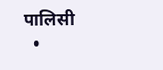पालिसी
  •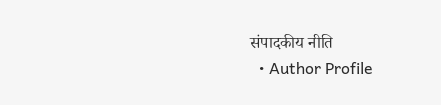संपादकीय नीति
  • Author Profile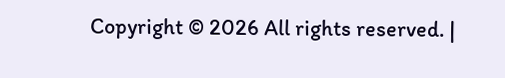Copyright © 2026 All rights reserved. |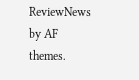ReviewNews by AF themes.